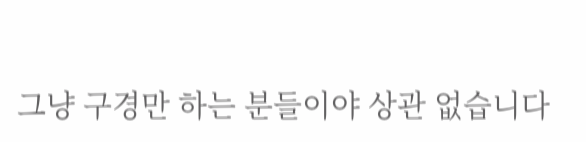그냥 구경만 하는 분들이야 상관 없습니다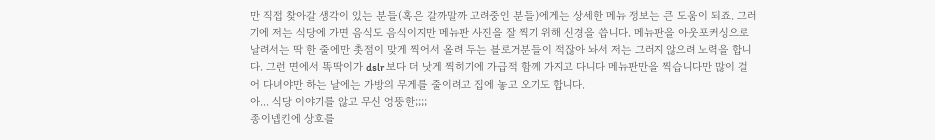만 직접 찾아갈 생각이 있는 분들(혹은 갈까말까 고려중인 분들)에게는 상세한 메뉴 정보는 큰 도움이 되죠. 그러기에 저는 식당에 가면 음식도 음식이지만 메뉴판 사진을 잘 찍기 위해 신경을 씁니다. 메뉴판을 아웃포커싱으로 날려서는 딱 한 줄에만 촛점이 맞게 찍어서 올려 두는 블로거분들이 적잖아 놔서 저는 그러지 않으려 노력을 합니다. 그런 면에서 똑딱이가 dslr 보다 더 낫게 찍히기에 가급적 함께 가지고 다니다 메뉴판만을 찍습니다만 많이 걸어 다녀야만 하는 날에는 가방의 무게를 줄이려고 집에 놓고 오기도 합니다.
아... 식당 이야기를 않고 무신 엉뚱한;;;;
종이넵킨에 상호를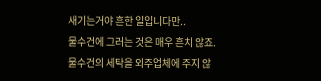새기는거야 흔한 일입니다만..
물수건에 그러는 것은 매우 흔치 않죠.
물수건의 세탁을 외주업체에 주지 않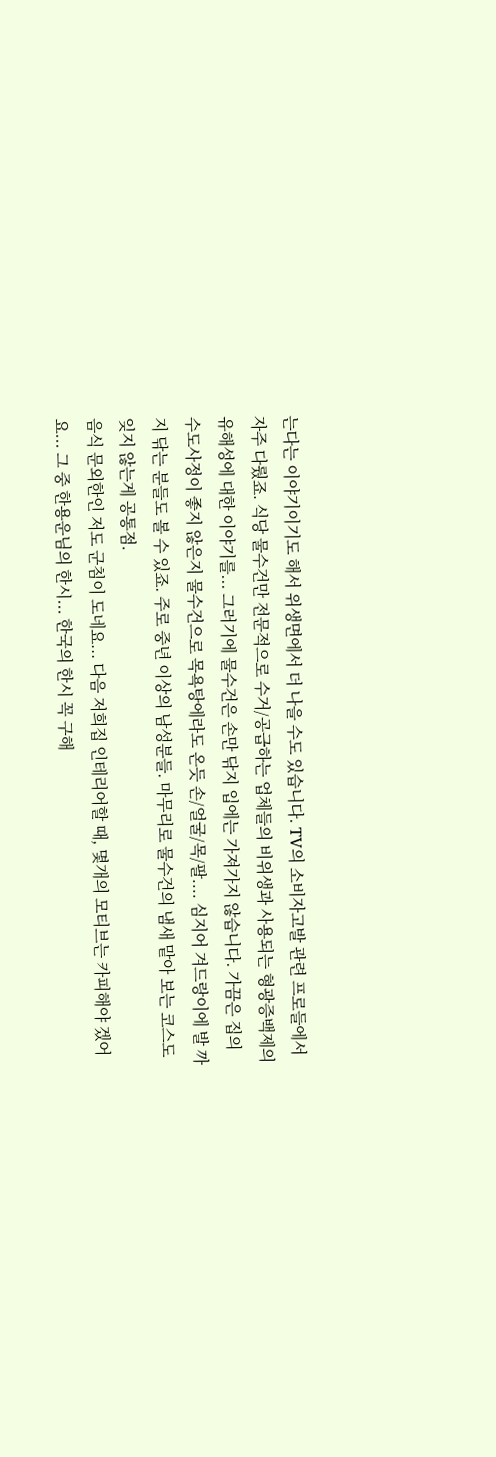는다는 이야기이기도 해서 위생면에서 더 나을 수도 있습니다. TV의 소비자고발 관련 프로들에서 자주 다뤘죠. 식당 물수건만 전문적으로 수거/공급하는 업체들의 비위생과 사용되는 형광증백제의 유해성에 대한 이야기를... 그러기에 물수건은 손만 닦지 입에는 가져가지 않습니다. 가끔은 집의 수도사정이 좋지 않은지 물수건으로 목욕탕에라도 온듯 손/얼굴/목/팔.... 심지어 겨드랑이에 발 까지 닦는 분들도 볼 수 있죠. 주로 중년 이상의 남성분들. 마무리로 물수건의 냄새 맡아 보는 코스도 잊지 않는게 공통점.
음식 문외한인 저도 군침이 도네요... 다음 저희집 인테리어할 때, 몇개의 모티브는 카피해야 겠어요... 그 중 한용운님의 한시... 한국의 한시 꼭 구해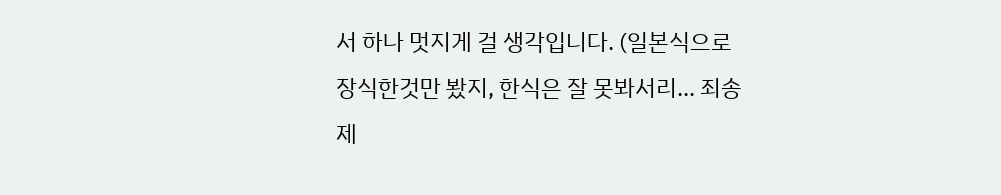서 하나 멋지게 걸 생각입니다. (일본식으로 장식한것만 봤지, 한식은 잘 못봐서리... 죄송 제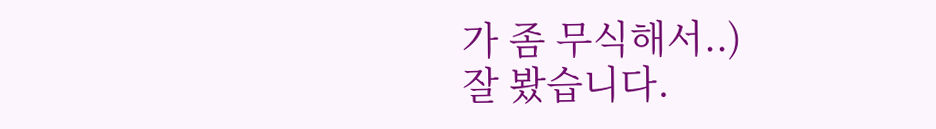가 좀 무식해서..)
잘 봤습니다.